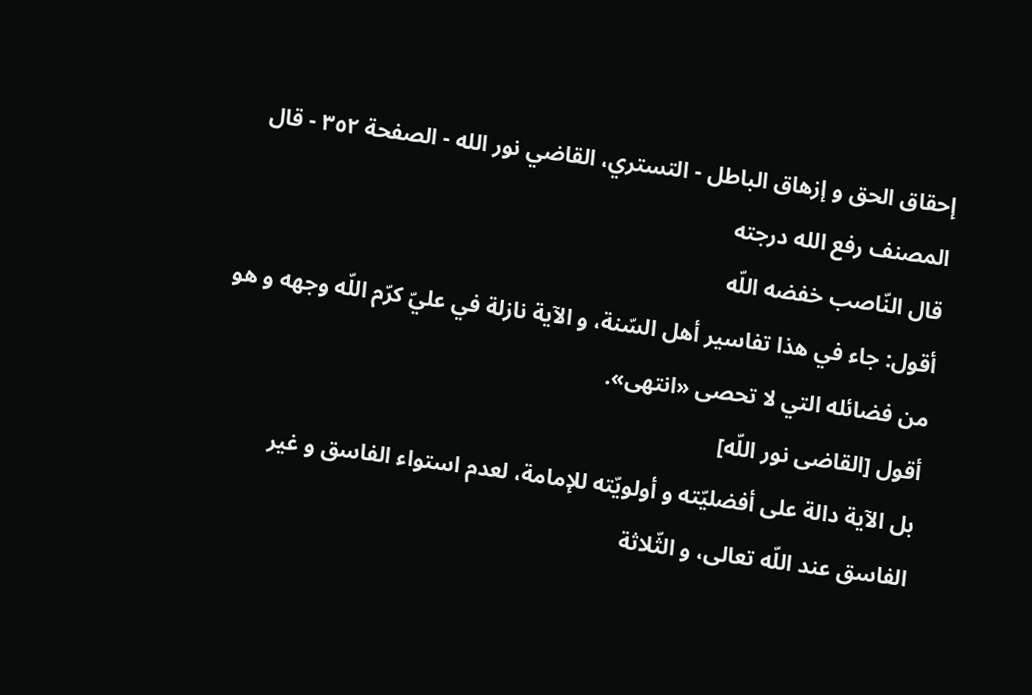إحقاق الحق و إزهاق الباطل - التستري، القاضي نور الله - الصفحة ٣٥٢ - قال المصنف رفع الله درجته
قال النّاصب خفضه اللّه
أقول: جاء في هذا تفاسير أهل السّنة، و الآية نازلة في عليّ كرّم اللّه وجهه و هو من فضائله التي لا تحصى «انتهى».
أقول [القاضى نور اللّه]
بل الآية دالة على أفضليّته و أولويّته للإمامة، لعدم استواء الفاسق و غير الفاسق عند اللّه تعالى، و الثّلاثة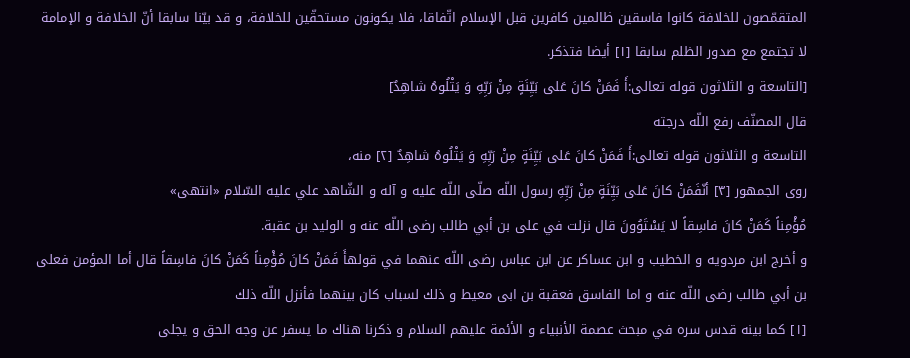المتقمّصون للخلافة كانوا فاسقين ظالمين كافرين قبل الإسلام اتّفاقا، فلا يكونون مستحقّين للخلافة، و قد بيّنا سابقا أنّ الخلافة و الإمامة لا تجتمع مع صدور الظلم سابقا [١] أيضا فتذكر.
[التاسعة و الثلاثون قوله تعالى:أَ فَمَنْ كانَ عَلى بَيِّنَةٍ مِنْ رَبِّهِ وَ يَتْلُوهُ شاهِدٌ]
قال المصنّف رفع اللّه درجته
التاسعة و الثلاثون قوله تعالى:أَ فَمَنْ كانَ عَلى بَيِّنَةٍ مِنْ رَبِّهِ وَ يَتْلُوهُ شاهِدٌ [٢] منه،
روى الجمهور [٣] أنّفَمَنْ كانَ عَلى بَيِّنَةٍ مِنْ رَبِّهِ رسول اللّه صلّى اللّه عليه و آله و الشّاهد علي عليه السّلام «انتهى»
مُؤْمِناً كَمَنْ كانَ فاسِقاً لا يَسْتَوُونَ قال نزلت في على بن أبي طالب رضى اللّه عنه و الوليد بن عقبة.
و أخرج ابن مردويه و الخطيب و ابن عساكر عن ابن عباس رضى اللّه عنهما في قولهأَ فَمَنْ كانَ مُؤْمِناً كَمَنْ كانَ فاسِقاً قال أما المؤمن فعلى بن أبي طالب رضى اللّه عنه و اما الفاسق فعقبة بن ابى معيط و ذلك لسباب كان بينهما فأنزل اللّه ذلك
[١] كما بينه قدس سره في مبحث عصمة الأنبياء و الأئمة عليهم السلام و ذكرنا هناك ما يسفر عن وجه الحق و يجلى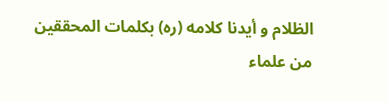الظلام و أيدنا كلامه (ره) بكلمات المحققين من علماء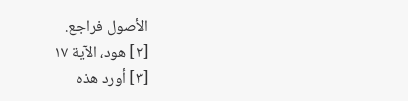الأصول فراجع.
[٢] هود، الآية ١٧
[٣] أورد هذه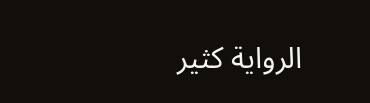الرواية كثير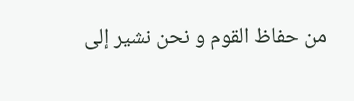من حفاظ القوم و نحن نشير إلى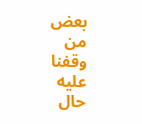بعض من وقفنا عليه حال